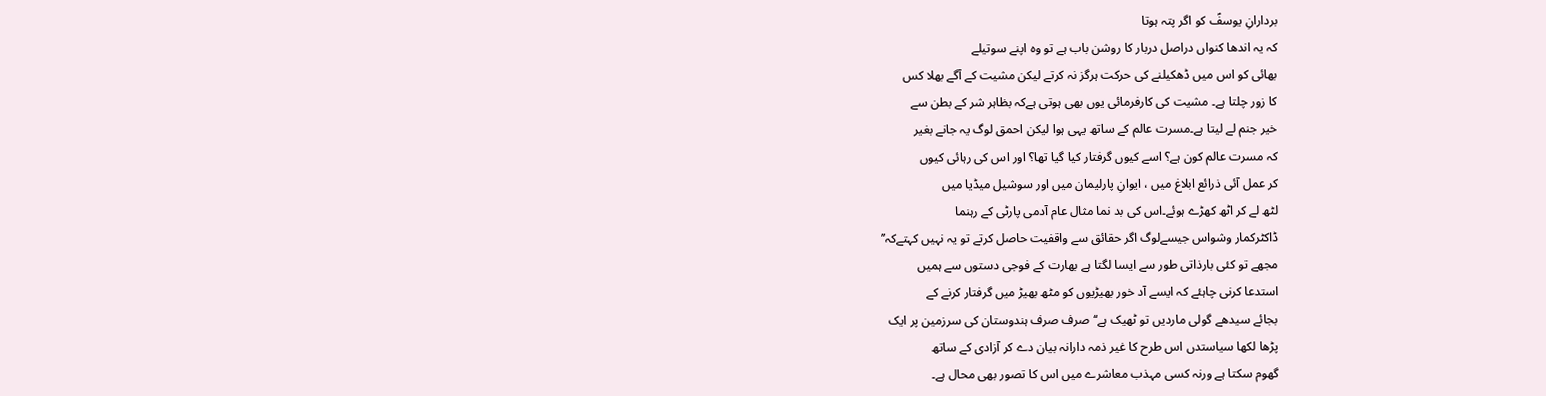بردارانِ یوسفؑ کو اگر پتہ ہوتا
کہ یہ اندھا کنواں دراصل دربار کا روشن باب ہے تو وہ اپنے سوتیلے
بھائی کو اس میں ڈھکیلنے کی حرکت ہرگز نہ کرتے لیکن مشیت کے آگے بھلا کس
کا زور چلتا ہے۔ مشیت کی کارفرمائی یوں بھی ہوتی ہےکہ بظاہر شر کے بطن سے
خیر جنم لے لیتا ہے۔مسرت عالم کے ساتھ یہی ہوا لیکن احمق لوگ یہ جانے بغیر
کہ مسرت عالم کون ہے؟ اسے کیوں گرفتار کیا گیا تھا؟ اور اس کی رہائی کیوں
کر عمل آئی ذرائع ابلاغ میں ، ایوانِ پارلیمان میں اور سوشیل میڈیا میں
لٹھ لے کر اٹھ کھڑے ہوئے۔اس کی بد نما مثال عام آدمی پارٹی کے رہنما
ڈاکٹرکمار وشواس جیسےلوگ اگر حقائق سے واقفیت حاصل کرتے تو یہ نہیں کہتےکہ’’
مجھے تو کئی بارذاتی طور سے ایسا لگتا ہے بھارت کے فوجی دستوں سے ہمیں
استدعا کرنی چاہئے کہ ایسے آد خور بھیڑیوں کو مٹھ بھیڑ میں گرفتار کرنے کے
بجائے سیدھے گولی ماردیں تو ٹھیک ہے‘‘صرف صرف ہندوستان کی سرزمین پر ایک
پڑھا لکھا سیاستدں اس طرح کا غیر ذمہ دارانہ بیان دے کر آزادی کے ساتھ
گھوم سکتا ہے ورنہ کسی مہذب معاشرے میں اس کا تصور بھی محال ہے۔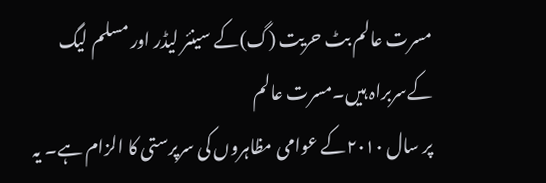مسرت عالم بٹ حریت (گ)کے سینئر لیڈر اور مسلم لیگ کےسربراہ ہیں۔مسرت عالم
پر سال ۲۰۱۰کے عوامی مظاہروں کی سرپرستی کا الزام ہے۔ یہ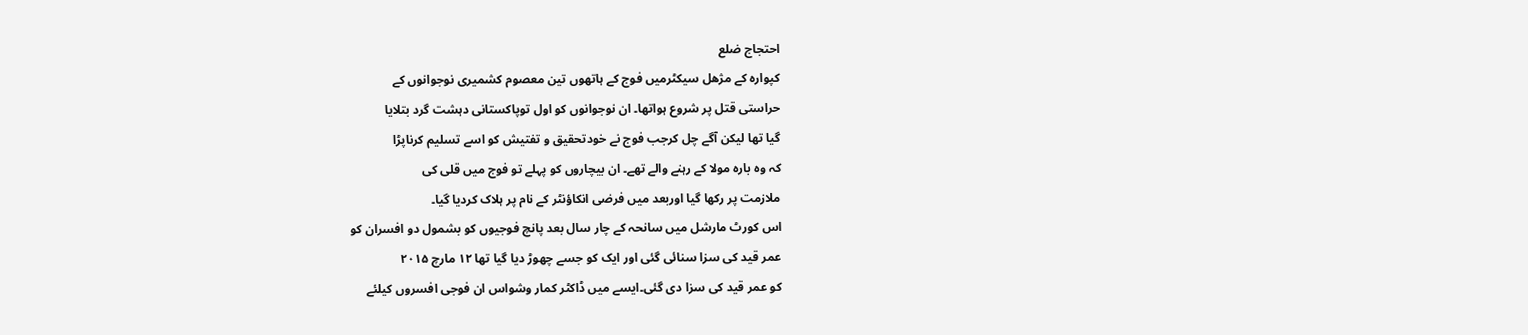احتجاج ضلع
کپوارہ کے مژھل سیکٹرمیں فوج کے ہاتھوں تین معصوم کشمیری نوجوانوں کے
حراستی قتل پر شروع ہواتھا۔ ان نوجوانوں کو اول توپاکستانی دہشت گرد بتلایا
گیا تھا لیکن آگے چل کرجب فوج نے خودتحقیق و تفتیش کو اسے تسلیم کرناپڑا
کہ وہ بارہ مولا کے رہنے والے تھے۔ ان بیچاروں کو پہلے تو فوج میں قلی کی
ملازمت پر رکھا گیا اوربعد میں فرضی انکاؤنٹر کے نام پر ہلاک کردیا گیا۔
اس کورٹ مارشل میں سانحہ کے چار سال بعد پانچ فوجیوں کو بشمول دو افسران کو
عمر قید کی سزا سنائی گئی اور ایک کو جسے چھوڑ دیا گیا تھا ۱۲ مارچ ۲۰۱۵
کو عمر قید کی سزا دی گئی۔ایسے میں ڈاکٹر کمار وشواس ان فوجی افسروں کیلئے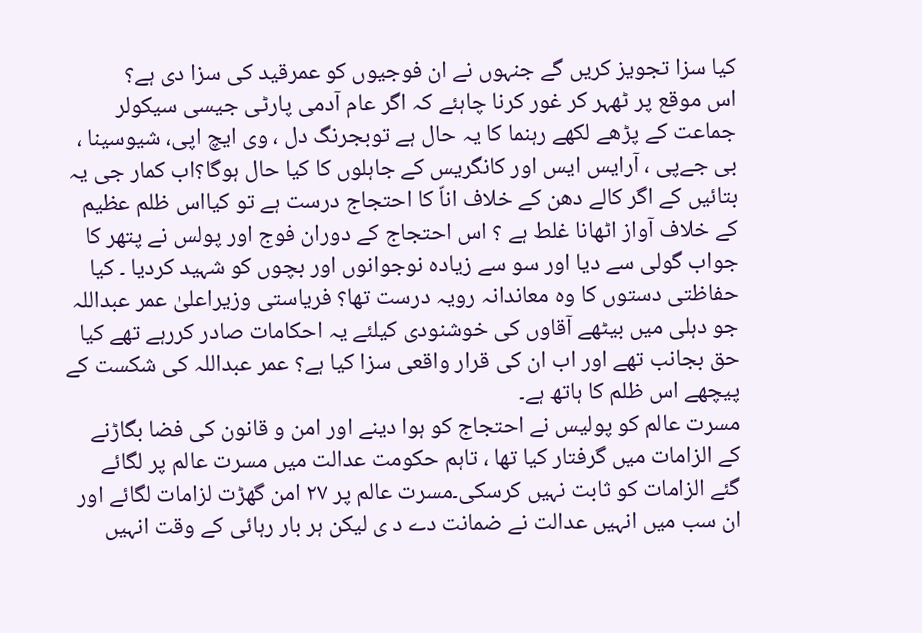کیا سزا تجویز کریں گے جنہوں نے ان فوجیوں کو عمرقید کی سزا دی ہے؟
اس موقع پر ٹھہر کر غور کرنا چاہئے کہ اگر عام آدمی پارٹی جیسی سیکولر
جماعت کے پڑھے لکھے رہنما کا یہ حال ہے توبجرنگ دل ، وی ایچ اپی، شیوسینا ،
بی جےپی ، آرایس ایس اور کانگریس کے جاہلوں کا کیا حال ہوگا؟اب کمار جی یہ
بتائیں کے اگر کالے دھن کے خلاف اناّ کا احتجاج درست ہے تو کیااس ظلم عظیم
کے خلاف آواز اٹھانا غلط ہے ؟ اس احتجاج کے دوران فوج اور پولس نے پتھر کا
جواب گولی سے دیا اور سو سے زیادہ نوجوانوں اور بچوں کو شہید کردیا ۔ کیا
حفاظتی دستوں کا وہ معاندانہ رویہ درست تھا؟ فریاستی وزیراعلیٰ عمر عبداللہ
جو دہلی میں بیٹھے آقاوں کی خوشنودی کیلئے یہ احکامات صادر کررہے تھے کیا
حق بجانب تھے اور اب ان کی قرار واقعی سزا کیا ہے؟ عمر عبداللہ کی شکست کے
پیچھے اس ظلم کا ہاتھ ہے۔
مسرت عالم کو پولیس نے احتجاج کو ہوا دینے اور امن و قانون کی فضا بگاڑنے
کے الزامات میں گرفتار کیا تھا ، تاہم حکومت عدالت میں مسرت عالم پر لگائے
گئے الزامات کو ثابت نہیں کرسکی۔مسرت عالم پر ۲۷ امن گھڑت لزامات لگائے اور
ان سب میں انہیں عدالت نے ضمانت دے د ی لیکن ہر بار رہائی کے وقت انہیں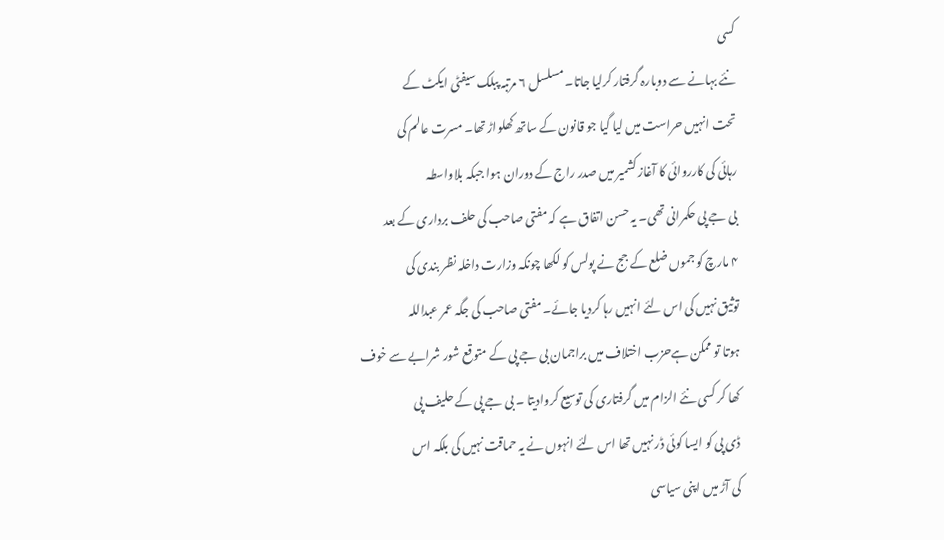کسی
نئے بہانے سے دوبارہ گرفتار کرلیا جاتا۔ مسلسل ۶ مرتبہ پبلک سیفٹی ایکٹ کے
تحت انہیں حراست میں لیا گیا جو قانون کے ساتھ کھلواڑ تھا۔ مسرت عالم کی
رہائی کی کارروائی کا آغاز کشمیر میں صدر راج کے دوران ہوا جبکہ بلاواسطہ
بی جے پی حکمرانی تھی۔ یہ حسن اتفاق ہے کہ مفتی صاحب کی حلف برداری کے بعد
۴ مارچ کو جموں ضلع کے جج نے پولس کو لکھا چونکہ وزارت داخلہ نظر بندی کی
توثیق نہیں کی اس لئے انہیں رہا کردیا جائے۔ مفتی صاحب کی جگہ عمر عبداللہ
ہوتا تو ممکن ہےحزب اختلاف میں براجمان بی جے پی کے متوقع شور شرابے سے خوف
کھا کر کسی نئے الزام میں گرفتاری کی توسیع کروادیتا ۔ بی جے پی کے حلیف پی
ڈی پی کو ایسا کوئی ڈر نہیں تھا اس لئے انہوں نے یہ حماقت نہیں کی بلکہ اس
کی آڑ میں اپنی سیاسی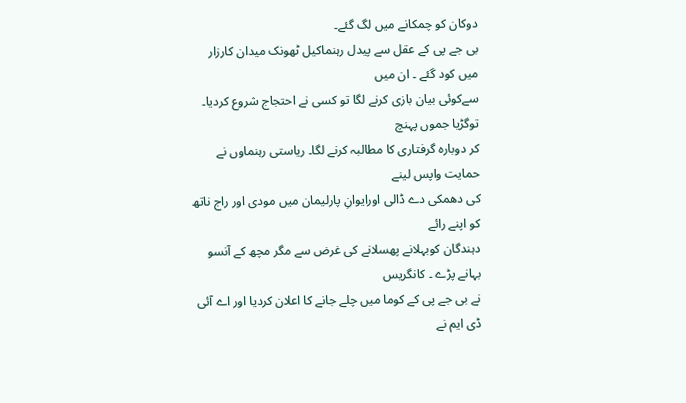دوکان کو چمکانے میں لگ گئے۔
بی جے پی کے عقل سے پیدل رہنماکیل ٹھونک میدان کارزار میں کود گئے ۔ ان میں
سےکوئی بیان بازی کرنے لگا تو کسی نے احتجاج شروع کردیا۔ توگڑیا جموں پہنچ
کر دوبارہ گرفتاری کا مطالبہ کرنے لگا۔ ریاستی رہنماوں نے حمایت واپس لینے
کی دھمکی دے ڈالی اورایوانِ پارلیمان میں مودی اور راج ناتھ کو اپنے رائے
دہندگان کوبہلانے پھسلانے کی غرض سے مگر مچھ کے آنسو بہانے پڑے ۔ کانگریس
نے بی جے پی کے کوما میں چلے جانے کا اعلان کردیا اور اے آئی ڈی ایم نے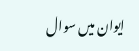ایوان میں سوال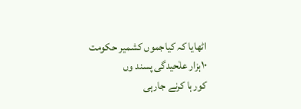اٹھایا کہ کیاجموں کشمیر حکومت ۱۰ہزار علٰحیدگی پسند وں
کورہا کرنے جارہی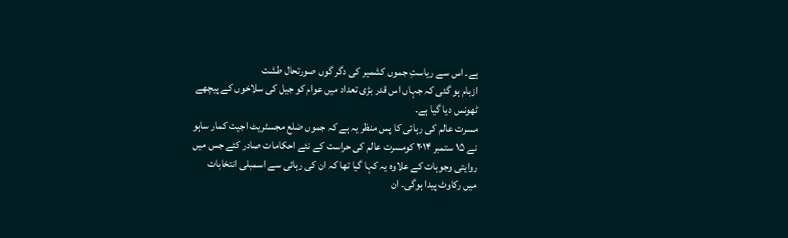ہے۔ اس سے ریاستِ جموں کشمیر کی دگر گوں صورتحال طشت
ازبام ہو گئی کہ جہاں اس قدر بڑی تعداد میں عوام کو جیل کی سلاخوں کے پیچھے
ٹھونس دیا گیا ہے۔
مسرت عالم کی رہائی کا پس منظر یہ ہے کہ جموں ضلع مجسٹریٹ اجیت کمار ساہو
نے ۱۵ ستمبر ۲۰۱۴ کومسرت عالم کی حراست کے نئے احکامات صادر کئے جس میں
روایتی وجوہات کے علاوہ یہ کہا گیا تھا کہ ان کی رہائی سے اسمبلی انتخابات
میں رکاوٹ پیدا ہوگی۔ ان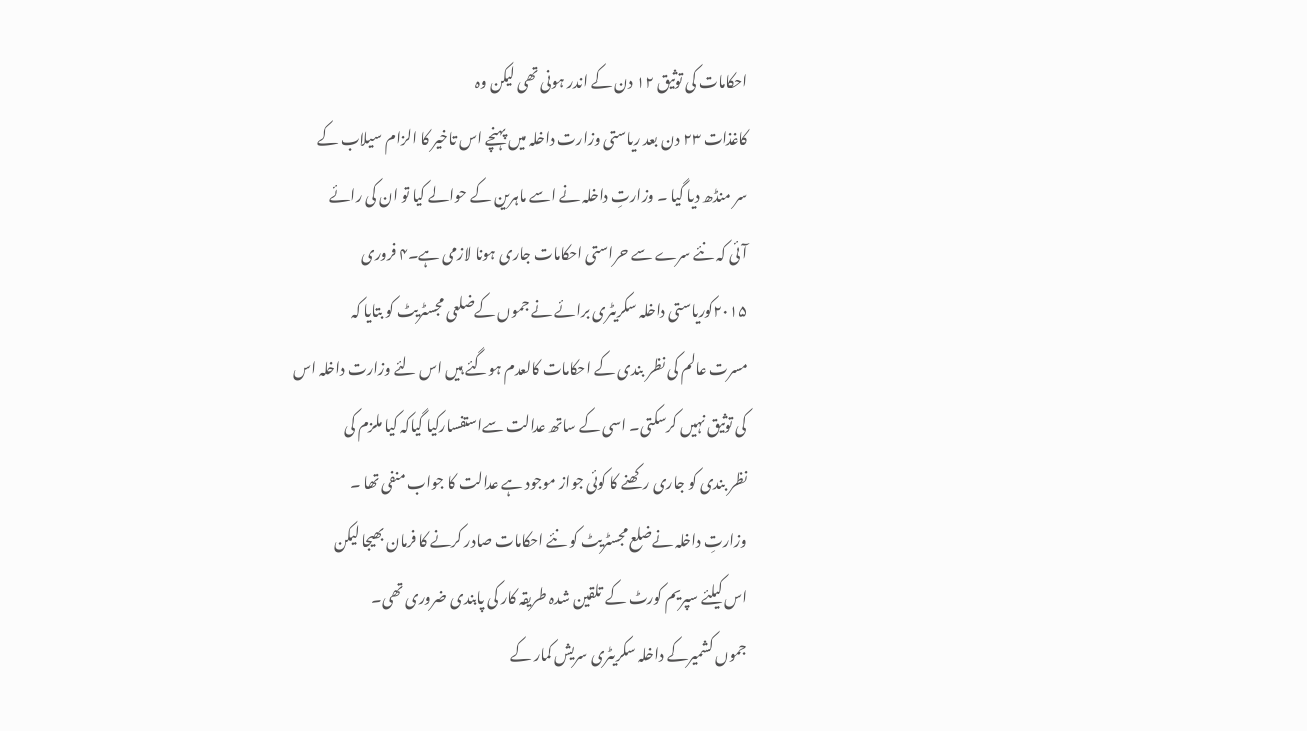احکامات کی توثیق ۱۲ دن کے اندر ہونی تھی لیکن وہ
کاغذات ۲۳ دن بعد ریاستی وزارت داخلہ میں پہنچے اس تاخیر کا الزام سیلاب کے
سر منڈھ دیا گیا ۔ وزارتِ داخلہ نے اسے ماہرین کے حوالے کیا تو ان کی رائے
آئی کہ نئے سرے سے حراستی احکامات جاری ہونا لازمی ہے۔۴ فروری
۲۰۱۵کوریاستی داخلہ سکریٹری برائے نے جموں کےضلعی مجسٹریٹ کو بتایا کہ
مسرت عالم کی نظر بندی کے احکامات کالعدم ہوگئے ہیں اس لئے وزارت داخلہ اس
کی توثیق نہیں کرسکتی۔ اسی کے ساتھ عدالت سےاستفسارکیا گیاکہ کیا ملزم کی
نظر بندی کو جاری رکھنے کا کوئی جواز موجود ہے عدالت کا جواب منفی تھا ۔
وزارتِ داخلہ نےضلع مجسٹریٹ کو نئے احکامات صادر کرنے کا فرمان بھیجا لیکن
اس کیلئے سپریم کورٹ کے تلقین شدہ طریقہ کار کی پابندی ضروری تھی۔
جموں کشمیرکے داخلہ سکریٹری سریش کمار کے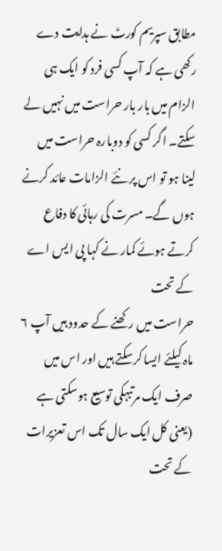مطابق سپریم کورٹ نے ہدایت دے
رکھی ہے کہ آپ کسی فرد کو ایک ہی الزام میں بار بار حراست میں نہیں لے
سکتے۔ اگر کسی کو دوبارہ حراست میں لینا ہو تو اس پر نئے الزامات عائد کرنے
ہوں گے۔ مسرت کی رہائی کا دفاع کرتے ہوئے کمار نے کہا پی ایس اے کے تحت
حراست میں رکھنے کے حدود ہیں آپ ۶ ماہ کیلئے ایسا کرسکتے ہیں اور اس میں
صرف ایک مرتبہکی توسیع ہوسکتی ہے (یعنی کل ایک سال تک اس تعزیرات کے تحت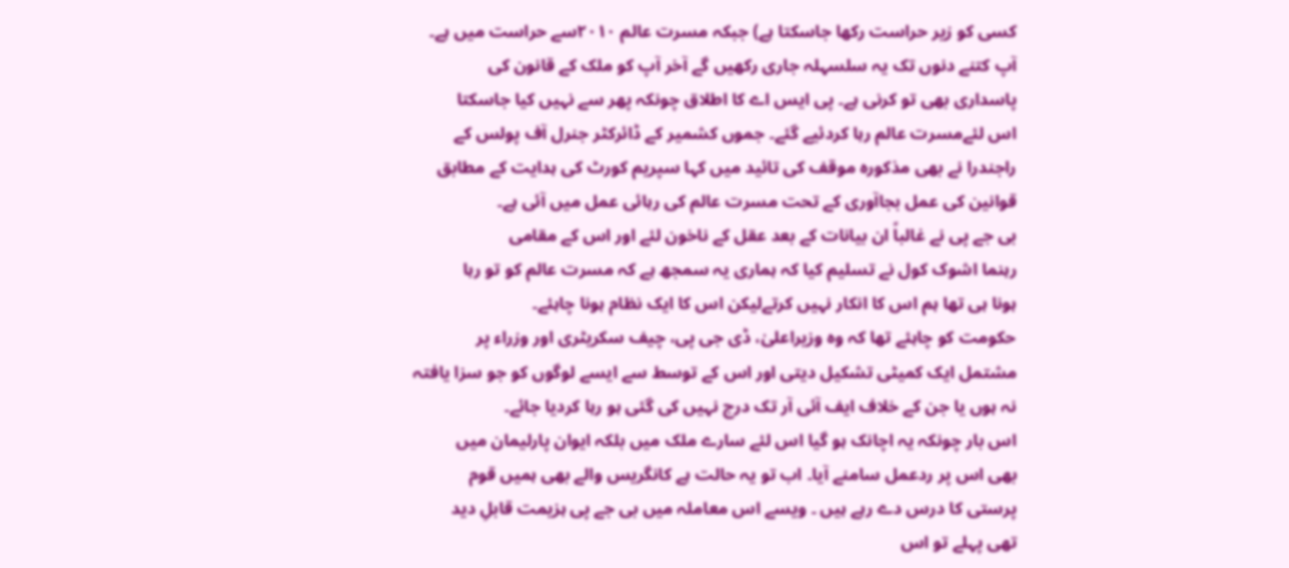کسی کو زیر حراست رکھا جاسکتا ہے) جبکہ مسرت عالم ۲۰۱۰سے حراست میں ہے۔
آپ کتنے دنوں تک یہ سلسہلہ جاری رکھیں گے آخر آپ کو ملک کے قانون کی
پاسداری بھی تو کرنی ہے۔ پی ایس اے کا اطلاق چونکہ پھر سے نہیں کیا جاسکتا
اس لئےمسرت عالم رہا کردئیے گئے۔ جموں کشمیر کے ڈائرکٹر جنرل آف پولس کے
راجندرا نے بھی مذکورہ موقف کی تائید میں کہا سپریم کورٹ کی ہدایت کے مطابق
قوانین کی عمل بجاآوری کے تحت مسرت عالم کی رہائی عمل میں آئی ہے۔
بی جے پی نے غالباً ان بیانات کے بعد عقل کے ناخون لئے اور اس کے مقامی
رہنما اشوک کول نے تسلیم کیا کہ ہماری یہ سمجھ ہے کہ مسرت عالم کو تو رہا
ہونا ہی تھا ہم اس کا انکار نہیں کرتےلیکن اس کا ایک نظام ہونا چاہئے۔
حکومت کو چاہئے تھا کہ وہ وزیراعلیٰ، ڈی جی پی، چیف سکریٹری اور وزراء پر
مشتمل ایک کمیٹی تشکیل دیتی اور اس کے توسط سے ایسے لوگوں کو جو سزا یافتہ
نہ ہوں یا جن کے خلاف ایف آئی آر تک درج نہیں کی گئی ہو رہا کردیا جائے۔
اس بار چونکہ یہ اچانک ہو گیا اس لئے سارے ملک میں بلکہ ایوان پارلیمان میں
بھی اس پر ردعمل سامنے آیا۔ اب تو یہ حالت ہے کانگریس والے بھی ہمیں قوم
پرستی کا درس دے رہے ہیں ۔ ویسے اس معاملہ میں بی جے پی ہزیمت قابلِ دید
تھی پہلے تو اس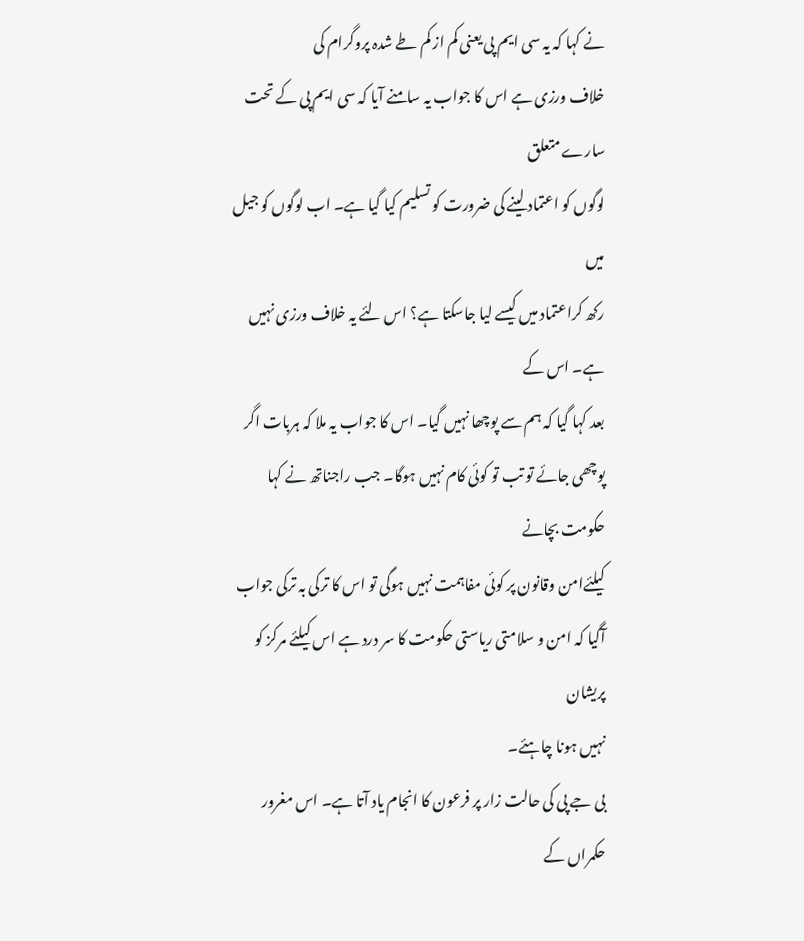نے کہا کہ یہ سی ایم پی یعنی کم از کم طے شدہ پروگرام کی
خلاف ورزی ہے اس کا جواب یہ سامنے آیا کہ سی ایم پی کے تحت سارے متعلق
لوگوں کو اعتماد لینے کی ضرورت کو تسلیم کیا گیا ہے۔ اب لوگوں کو جیل میں
رکھ کراعتماد میں کیسے لیا جاسکتا ہے؟ اس لئے یہ خلاف ورزی نہیں ہے۔ اس کے
بعد کہا گیا کہ ہم سے پوچھا نہیں گیا۔ اس کا جواب یہ ملا کہ ہربات اگر
پوچھی جائے تو تب تو کوئی کام نہیں ہوگا۔ جب راجناتھ نے کہا حکومت بچانے
کیلئےامن وقانون پر کوئی مفاہمت نہیں ہوگی تو اس کا ترکی بہ ترکی جواب
آگیا کہ امن و سلامتی ریاستی حکومت کا سر درد ہے اس کیلئے مرکز کو پریشان
نہیں ہونا چاہئے۔
بی جے پی کی حالت زار پر فرعون کا انجام یاد آتا ہے۔ اس مغرور حکمراں کے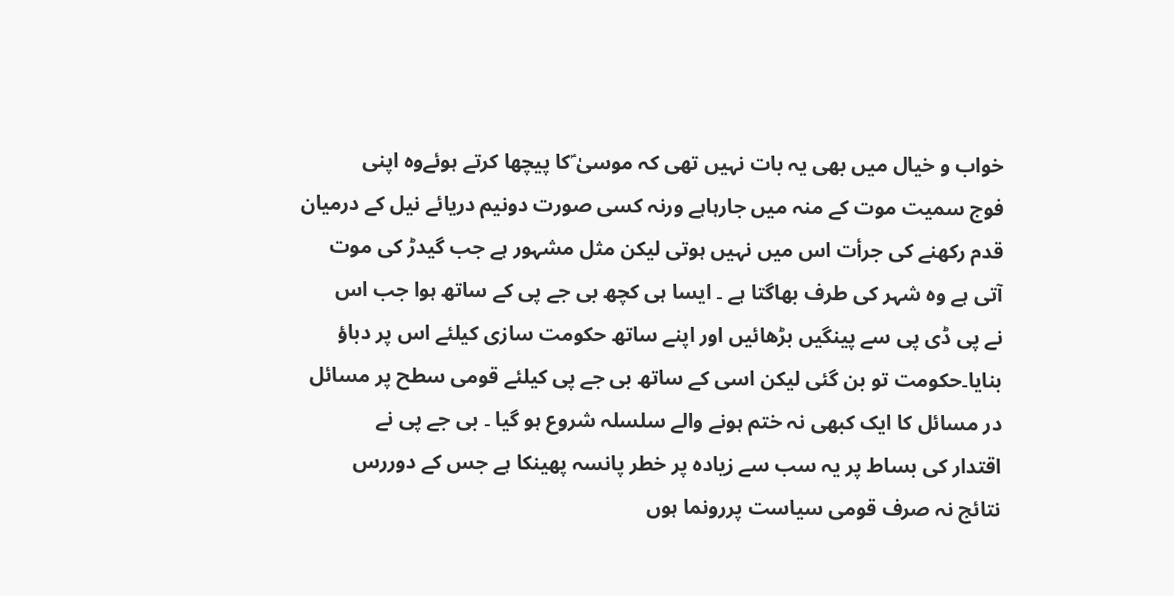خواب و خیال میں بھی یہ بات نہیں تھی کہ موسیٰ ؑکا پیچھا کرتے ہوئےوہ اپنی
فوج سمیت موت کے منہ میں جارہاہے ورنہ کسی صورت دونیم دریائے نیل کے درمیان
قدم رکھنے کی جرأت اس میں نہیں ہوتی لیکن مثل مشہور ہے جب گیدڑ کی موت
آتی ہے وہ شہر کی طرف بھاگتا ہے ۔ ایسا ہی کچھ بی جے پی کے ساتھ ہوا جب اس
نے پی ڈی پی سے پینگیں بڑھائیں اور اپنے ساتھ حکومت سازی کیلئے اس پر دباؤ
بنایا۔حکومت تو بن گئی لیکن اسی کے ساتھ بی جے پی کیلئے قومی سطح پر مسائل
در مسائل کا ایک کبھی نہ ختم ہونے والے سلسلہ شروع ہو گیا ۔ بی جے پی نے
اقتدار کی بساط پر یہ سب سے زیادہ پر خطر پانسہ پھینکا ہے جس کے دوررس
نتائج نہ صرف قومی سیاست پررونما ہوں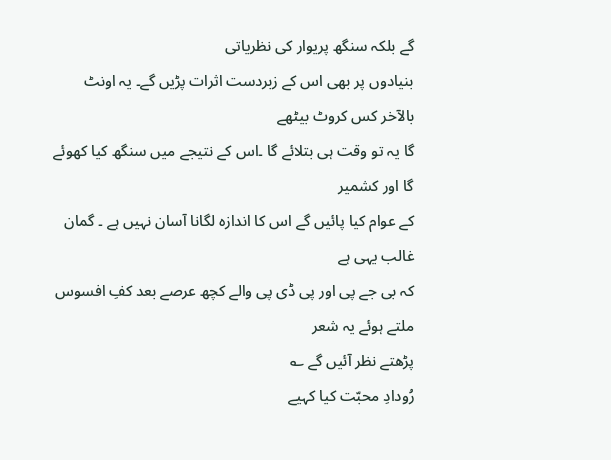گے بلکہ سنگھ پریوار کی نظریاتی
بنیادوں پر بھی اس کے زبردست اثرات پڑیں گے۔ یہ اونٹ بالآخر کس کروٹ بیٹھے
گا یہ تو وقت ہی بتلائے گا ۔اس کے نتیجے میں سنگھ کیا کھوئے گا اور کشمیر
کے عوام کیا پائیں گے اس کا اندازہ لگانا آسان نہیں ہے ۔ گمان غالب یہی ہے
کہ بی جے پی اور پی ڈی پی والے کچھ عرصے بعد کفِ افسوس ملتے ہوئے یہ شعر
پڑھتے نظر آئیں گے ؎
رُودادِ محبّت کیا کہیے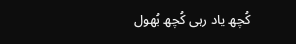کُچھ یاد رہی کُچھ بُھول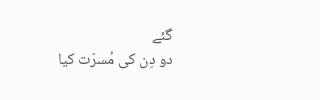گئے
دو دِن کی مُسرّت کیا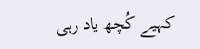کہیے کُچھ یاد رہی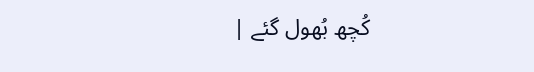کُچھ بُھول گئے |